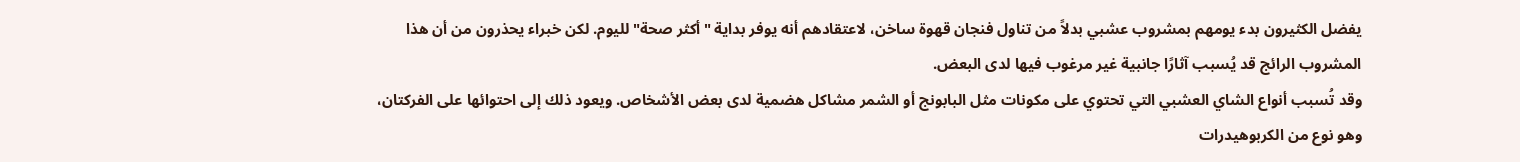يفضل الكثيرون بدء يومهم بمشروب عشبي بدلاً من تناول فنجان قهوة ساخن، لاعتقادهم أنه يوفر بداية "أكثر صحة" لليوم. لكن خبراء يحذرون من أن هذا المشروب الرائج قد يُسبب آثارًا جانبية غير مرغوب فيها لدى البعض.
وقد تُسبب أنواع الشاي العشبي التي تحتوي على مكونات مثل البابونج أو الشمر مشاكل هضمية لدى بعض الأشخاص. ويعود ذلك إلى احتوائها على الفركتان، وهو نوع من الكربوهيدرات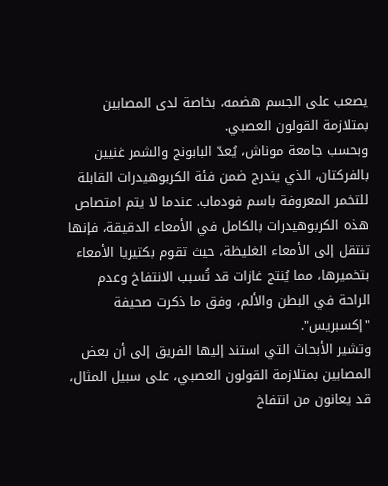يصعب على الجسم هضمه، بخاصة لدى المصابين بمتلازمة القولون العصبي.
وبحسب جامعة موناش، يُعدّ البابونج والشمر غنيين بالفركتان، الذي يندرج ضمن فئة الكربوهيدرات القابلة للتخمر المعروفة باسم فودماب. عندما لا يتم امتصاص هذه الكربوهيدرات بالكامل في الأمعاء الدقيقة، فإنها تنتقل إلى الأمعاء الغليظة، حيث تقوم بكتيريا الأمعاء بتخميرها، مما يُنتج غازات قد تُسبب الانتفاخ وعدم الراحة في البطن والألم، وفق ما ذكرت صحيفة "إكسبريس".
وتشير الأبحاث التي استند إليها الفريق إلى أن بعض المصابين بمتلازمة القولون العصبي، على سبيل المثال، قد يعانون من انتفاخ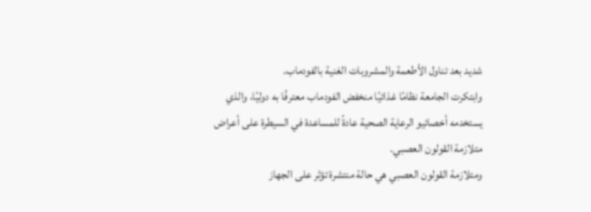شديد بعد تناول الأطعمة والمشروبات الغنية بالفودماب.
وابتكرت الجامعة نظامًا غذائيًا منخفض الفودماب معترفًا به دوليًا، والذي يستخدمه أخصائيو الرعاية الصحية عادةً للمساعدة في السيطرة على أعراض متلازمة القولون العصبي.
ومتلازمة القولون العصبي هي حالة منتشرة تؤثر على الجهاز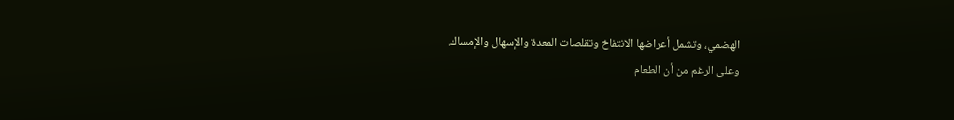الهضمي، وتشمل أعراضها الانتفاخ وتقلصات المعدة والإسهال والإمساك.
وعلى الرغم من أن الطعام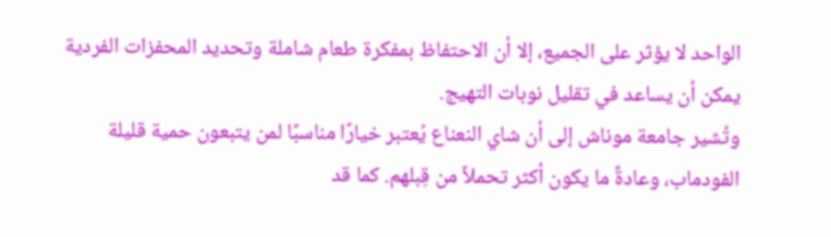الواحد لا يؤثر على الجميع، إلا أن الاحتفاظ بمفكرة طعام شاملة وتحديد المحفزات الفردية يمكن أن يساعد في تقليل نوبات التهيج.
وتُشير جامعة موناش إلى أن شاي النعناع يُعتبر خيارًا مناسبًا لمن يتبعون حمية قليلة الفودماب، وعادةً ما يكون أكثر تحملاً من قِبلهم. كما قد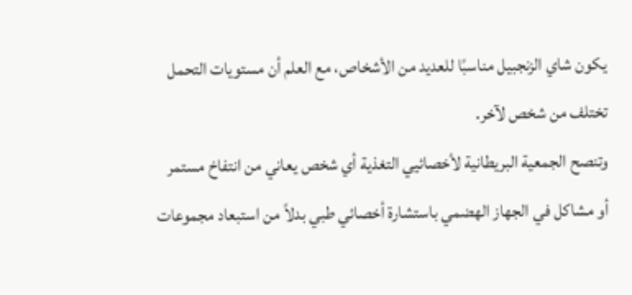يكون شاي الزنجبيل مناسبًا للعديد من الأشخاص، مع العلم أن مستويات التحمل تختلف من شخص لآخر.
وتنصح الجمعية البريطانية لأخصائيي التغذية أي شخص يعاني من انتفاخ مستمر أو مشاكل في الجهاز الهضمي باستشارة أخصائي طبي بدلاً من استبعاد مجموعات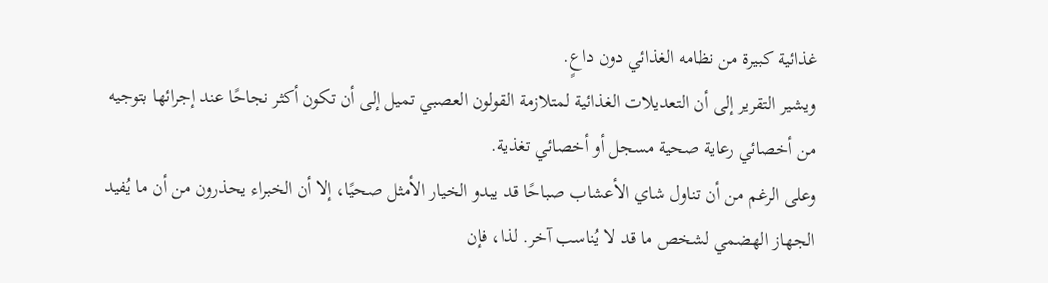غذائية كبيرة من نظامه الغذائي دون داعٍ.
ويشير التقرير إلى أن التعديلات الغذائية لمتلازمة القولون العصبي تميل إلى أن تكون أكثر نجاحًا عند إجرائها بتوجيه من أخصائي رعاية صحية مسجل أو أخصائي تغذية.
وعلى الرغم من أن تناول شاي الأعشاب صباحًا قد يبدو الخيار الأمثل صحيًا، إلا أن الخبراء يحذرون من أن ما يُفيد الجهاز الهضمي لشخص ما قد لا يُناسب آخر. لذا، فإن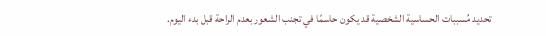تحديد مُسببات الحساسية الشخصية قد يكون حاسمًا في تجنب الشعور بعدم الراحة قبل بدء اليوم.